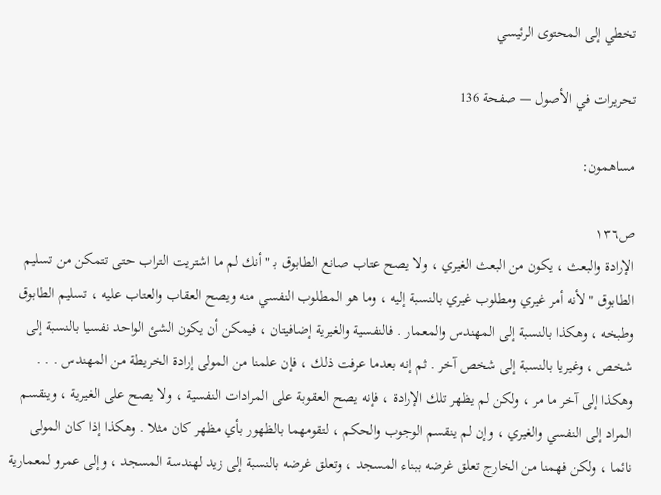تخطي إلى المحتوى الرئيسي

تحريرات في الأصول — صفحة 136

مساهمون:

ص١٣٦
الإرادة والبعث ، يكون من البعث الغيري ، ولا يصح عتاب صانع الطابوق ب‍ " أنك لم ما اشتريت التراب حتى تتمكن من تسليم الطابوق " لأنه أمر غيري ومطلوب غيري بالنسبة إليه ، وما هو المطلوب النفسي منه ويصح العقاب والعتاب عليه ، تسليم الطابوق وطبخه ، وهكذا بالنسبة إلى المهندس والمعمار . فالنفسية والغيرية إضافيتان ، فيمكن أن يكون الشئ الواحد نفسيا بالنسبة إلى شخص ، وغيريا بالنسبة إلى شخص آخر . ثم إنه بعدما عرفت ذلك ، فإن علمنا من المولى إرادة الخريطة من المهندس . . . وهكذا إلى آخر ما مر ، ولكن لم يظهر تلك الإرادة ، فإنه يصح العقوبة على المرادات النفسية ، ولا يصح على الغيرية ، وينقسم المراد إلى النفسي والغيري ، وإن لم ينقسم الوجوب والحكم ، لتقومهما بالظهور بأي مظهر كان مثلا . وهكذا إذا كان المولى نائما ، ولكن فهمنا من الخارج تعلق غرضه ببناء المسجد ، وتعلق غرضه بالنسبة إلى زيد لهندسة المسجد ، وإلى عمرو لمعمارية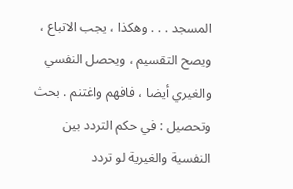المسجد . . . وهكذا ، يجب الاتباع ، ويصح التقسيم ، ويحصل النفسي والغيري أيضا ، فافهم واغتنم . بحث وتحصيل : في حكم التردد بين النفسية والغيرية لو تردد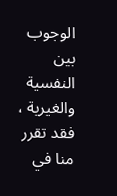الوجوب بين النفسية والغيرية ، فقد تقرر منا في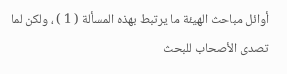أوائل مباحث الهيئة ما يرتبط بهذه المسألة ( 1 ) ، ولكن لما تصدى الأصحاب للبحث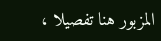المزبور هنا تفصيلا ،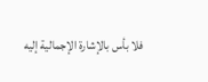فلا بأس بالإشارة الإجمالية إليه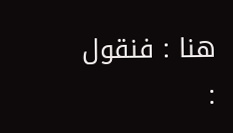هنا : فنقول :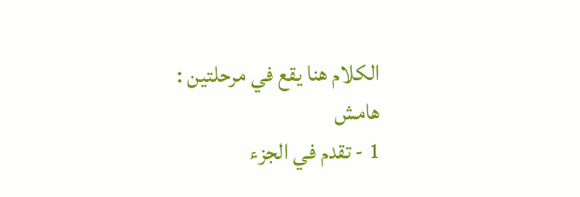الكلام هنا يقع في مرحلتين :
هامش
1 - تقدم في الجزء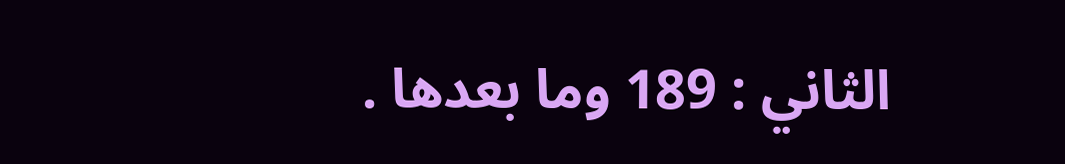الثاني : 189 وما بعدها .